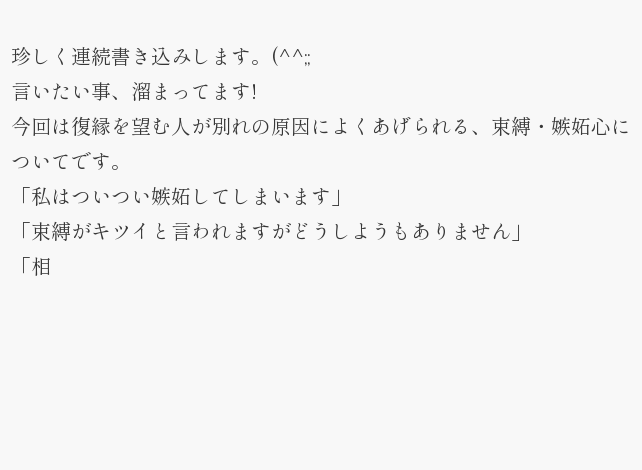珍しく連続書き込みします。(^^;;
言いたい事、溜まってます!
今回は復縁を望む人が別れの原因によくあげられる、束縛・嫉妬心についてです。
「私はついつい嫉妬してしまいます」
「束縛がキツイと言われますがどうしようもありません」
「相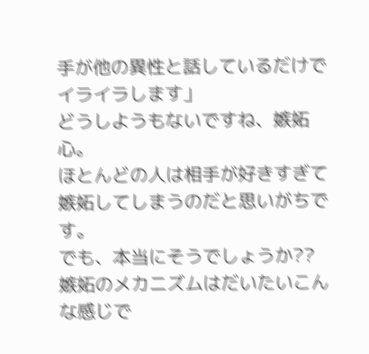手が他の異性と話しているだけでイライラします」
どうしようもないですね、嫉妬心。
ほとんどの人は相手が好きすぎて嫉妬してしまうのだと思いがちです。
でも、本当にそうでしょうか??
嫉妬のメカニズムはだいたいこんな感じで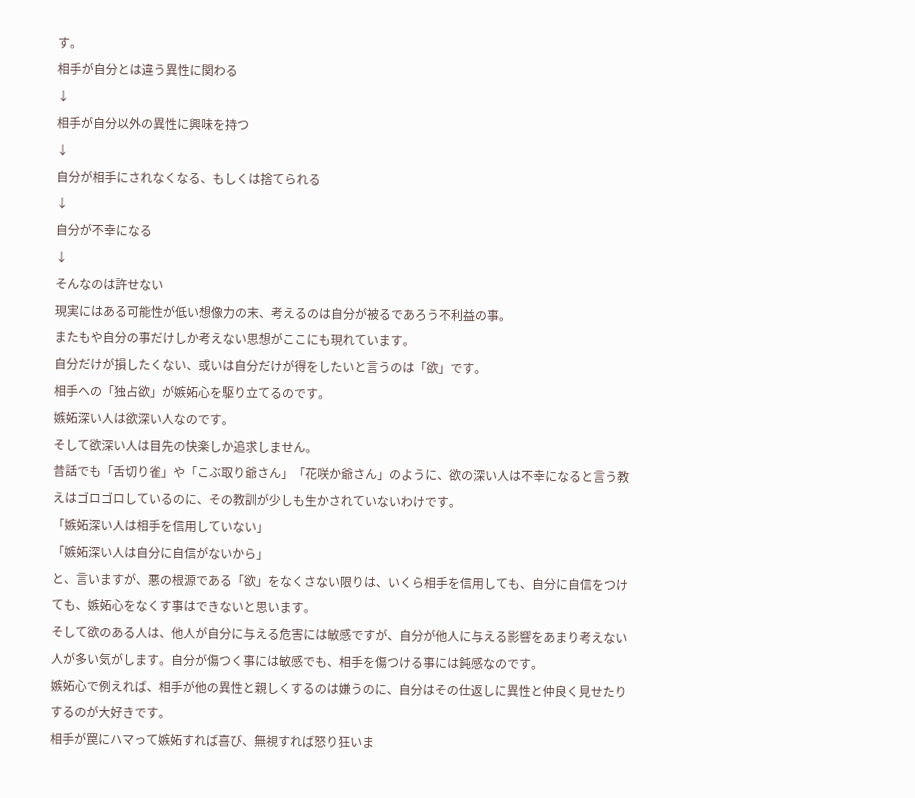す。
相手が自分とは違う異性に関わる
↓
相手が自分以外の異性に興味を持つ
↓
自分が相手にされなくなる、もしくは捨てられる
↓
自分が不幸になる
↓
そんなのは許せない
現実にはある可能性が低い想像力の末、考えるのは自分が被るであろう不利益の事。
またもや自分の事だけしか考えない思想がここにも現れています。
自分だけが損したくない、或いは自分だけが得をしたいと言うのは「欲」です。
相手への「独占欲」が嫉妬心を駆り立てるのです。
嫉妬深い人は欲深い人なのです。
そして欲深い人は目先の快楽しか追求しません。
昔話でも「舌切り雀」や「こぶ取り爺さん」「花咲か爺さん」のように、欲の深い人は不幸になると言う教えはゴロゴロしているのに、その教訓が少しも生かされていないわけです。
「嫉妬深い人は相手を信用していない」
「嫉妬深い人は自分に自信がないから」
と、言いますが、悪の根源である「欲」をなくさない限りは、いくら相手を信用しても、自分に自信をつけても、嫉妬心をなくす事はできないと思います。
そして欲のある人は、他人が自分に与える危害には敏感ですが、自分が他人に与える影響をあまり考えない人が多い気がします。自分が傷つく事には敏感でも、相手を傷つける事には鈍感なのです。
嫉妬心で例えれば、相手が他の異性と親しくするのは嫌うのに、自分はその仕返しに異性と仲良く見せたりするのが大好きです。
相手が罠にハマって嫉妬すれば喜び、無視すれば怒り狂いま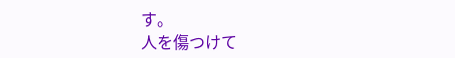す。
人を傷つけて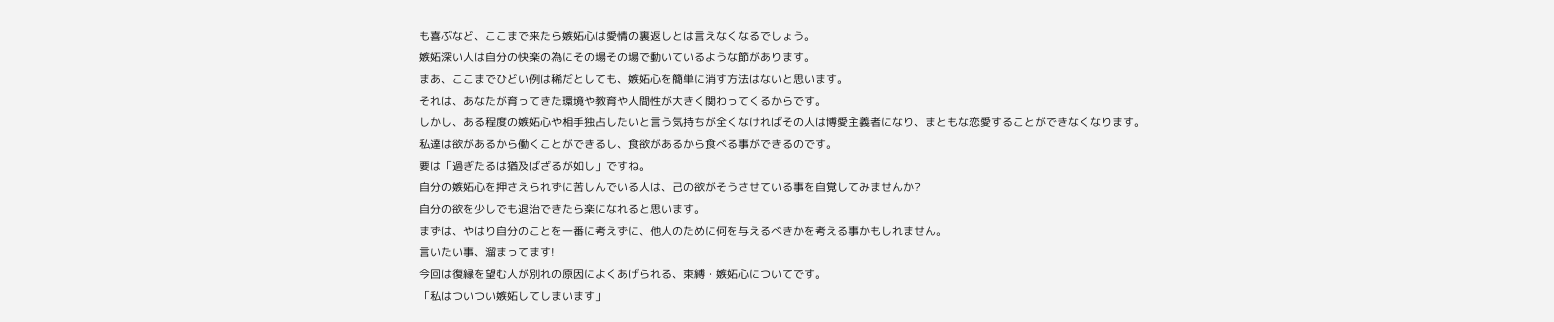も喜ぶなど、ここまで来たら嫉妬心は愛情の裏返しとは言えなくなるでしょう。
嫉妬深い人は自分の快楽の為にその場その場で動いているような節があります。
まあ、ここまでひどい例は稀だとしても、嫉妬心を簡単に消す方法はないと思います。
それは、あなたが育ってきた環境や教育や人間性が大きく関わってくるからです。
しかし、ある程度の嫉妬心や相手独占したいと言う気持ちが全くなければその人は博愛主義者になり、まともな恋愛することができなくなります。
私達は欲があるから働くことができるし、食欲があるから食べる事ができるのです。
要は「過ぎたるは猶及ばざるが如し」ですね。
自分の嫉妬心を押さえられずに苦しんでいる人は、己の欲がそうさせている事を自覚してみませんか?
自分の欲を少しでも退治できたら楽になれると思います。
まずは、やはり自分のことを一番に考えずに、他人のために何を与えるべきかを考える事かもしれません。
言いたい事、溜まってます!
今回は復縁を望む人が別れの原因によくあげられる、束縛・嫉妬心についてです。
「私はついつい嫉妬してしまいます」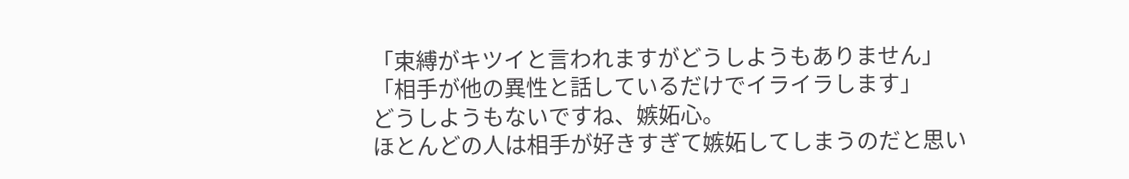「束縛がキツイと言われますがどうしようもありません」
「相手が他の異性と話しているだけでイライラします」
どうしようもないですね、嫉妬心。
ほとんどの人は相手が好きすぎて嫉妬してしまうのだと思い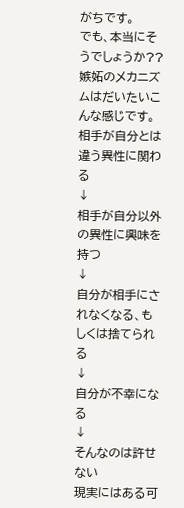がちです。
でも、本当にそうでしょうか??
嫉妬のメカニズムはだいたいこんな感じです。
相手が自分とは違う異性に関わる
↓
相手が自分以外の異性に興味を持つ
↓
自分が相手にされなくなる、もしくは捨てられる
↓
自分が不幸になる
↓
そんなのは許せない
現実にはある可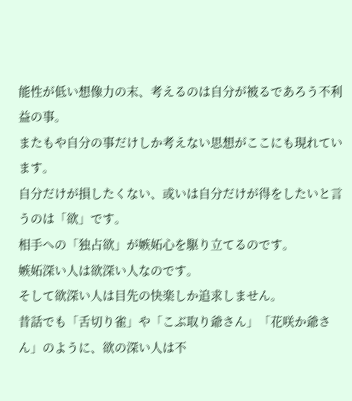能性が低い想像力の末、考えるのは自分が被るであろう不利益の事。
またもや自分の事だけしか考えない思想がここにも現れています。
自分だけが損したくない、或いは自分だけが得をしたいと言うのは「欲」です。
相手への「独占欲」が嫉妬心を駆り立てるのです。
嫉妬深い人は欲深い人なのです。
そして欲深い人は目先の快楽しか追求しません。
昔話でも「舌切り雀」や「こぶ取り爺さん」「花咲か爺さん」のように、欲の深い人は不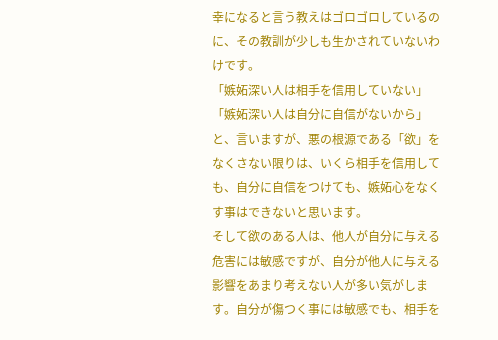幸になると言う教えはゴロゴロしているのに、その教訓が少しも生かされていないわけです。
「嫉妬深い人は相手を信用していない」
「嫉妬深い人は自分に自信がないから」
と、言いますが、悪の根源である「欲」をなくさない限りは、いくら相手を信用しても、自分に自信をつけても、嫉妬心をなくす事はできないと思います。
そして欲のある人は、他人が自分に与える危害には敏感ですが、自分が他人に与える影響をあまり考えない人が多い気がします。自分が傷つく事には敏感でも、相手を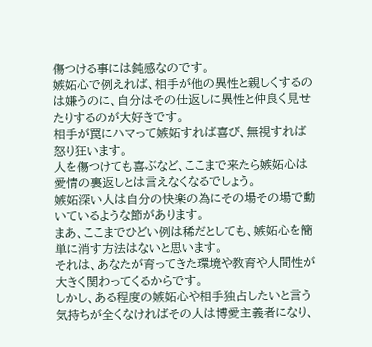傷つける事には鈍感なのです。
嫉妬心で例えれば、相手が他の異性と親しくするのは嫌うのに、自分はその仕返しに異性と仲良く見せたりするのが大好きです。
相手が罠にハマって嫉妬すれば喜び、無視すれば怒り狂います。
人を傷つけても喜ぶなど、ここまで来たら嫉妬心は愛情の裏返しとは言えなくなるでしょう。
嫉妬深い人は自分の快楽の為にその場その場で動いているような節があります。
まあ、ここまでひどい例は稀だとしても、嫉妬心を簡単に消す方法はないと思います。
それは、あなたが育ってきた環境や教育や人間性が大きく関わってくるからです。
しかし、ある程度の嫉妬心や相手独占したいと言う気持ちが全くなければその人は博愛主義者になり、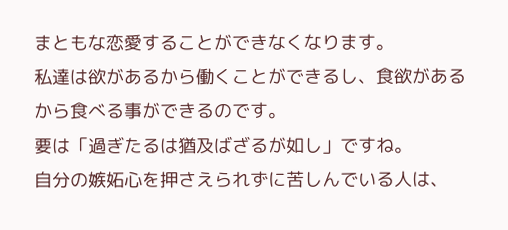まともな恋愛することができなくなります。
私達は欲があるから働くことができるし、食欲があるから食べる事ができるのです。
要は「過ぎたるは猶及ばざるが如し」ですね。
自分の嫉妬心を押さえられずに苦しんでいる人は、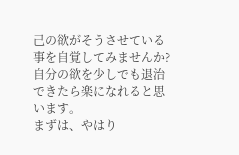己の欲がそうさせている事を自覚してみませんか?
自分の欲を少しでも退治できたら楽になれると思います。
まずは、やはり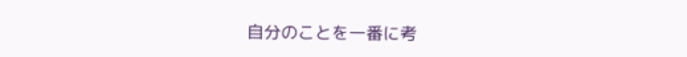自分のことを一番に考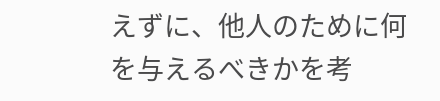えずに、他人のために何を与えるべきかを考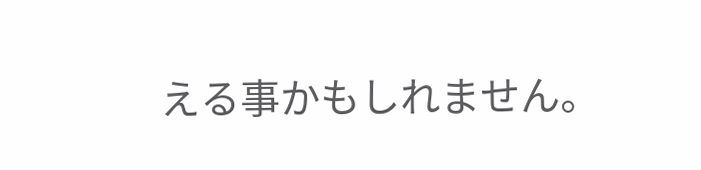える事かもしれません。